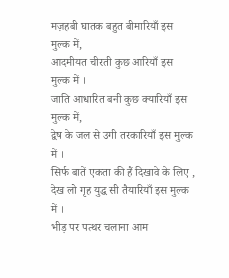मज़हबी घातक बहुत बीमारियाँ इस मुल्क में,
आदमीयत चीरती कुछ आरियाँ इस मुल्क में ।
जाति आधारित बनी कुछ क्यारियाँ इस मुल्क में,
द्वेष के जल से उगी तरकारियाँ इस मुल्क में ।
सिर्फ बातें एकता की हैं दिखावे के लिए ,
देख लो गृह युद्ध सी तैयारियाँ इस मुल्क में ।
भीड़ पर पत्थर चलाना आम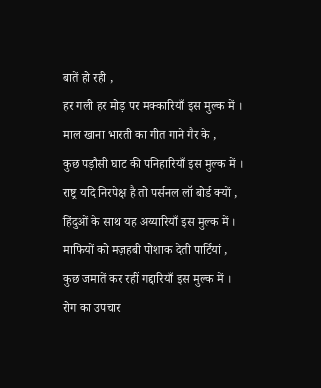बातें हो रही ,
हर गली हर मोड़ पर मक्कारियाँ इस मुल्क में ।
माल खाना भारती का गीत गाने गैर के ,
कुछ पड़ौसी घाट की पनिहारियाँ इस मुल्क में ।
राष्ट्र यदि निरपेक्ष है तो पर्सनल लॉ बोर्ड क्यों ,
हिंदुओं के साथ यह अय्यारियाँ इस मुल्क में ।
माफियों को मज़हबी पोशाक देती पार्टियां ,
कुछ जमातें कर रहीं गद्दारियाँ इस मुल्क में ।
रोग का उपचार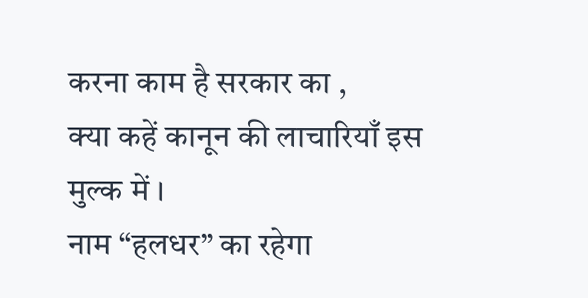करना काम है सरकार का ,
क्या कहें कानून की लाचारियाँ इस मुल्क में ।
नाम “हलधर” का रहेगा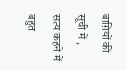बाग़ियों की सूची में ,
सत्य कहने में बहुत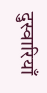दुस्वारियाँ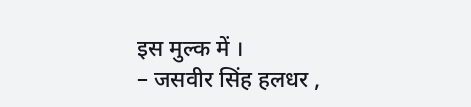इस मुल्क में ।
– जसवीर सिंह हलधर ,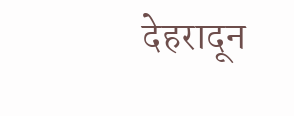देहरादून